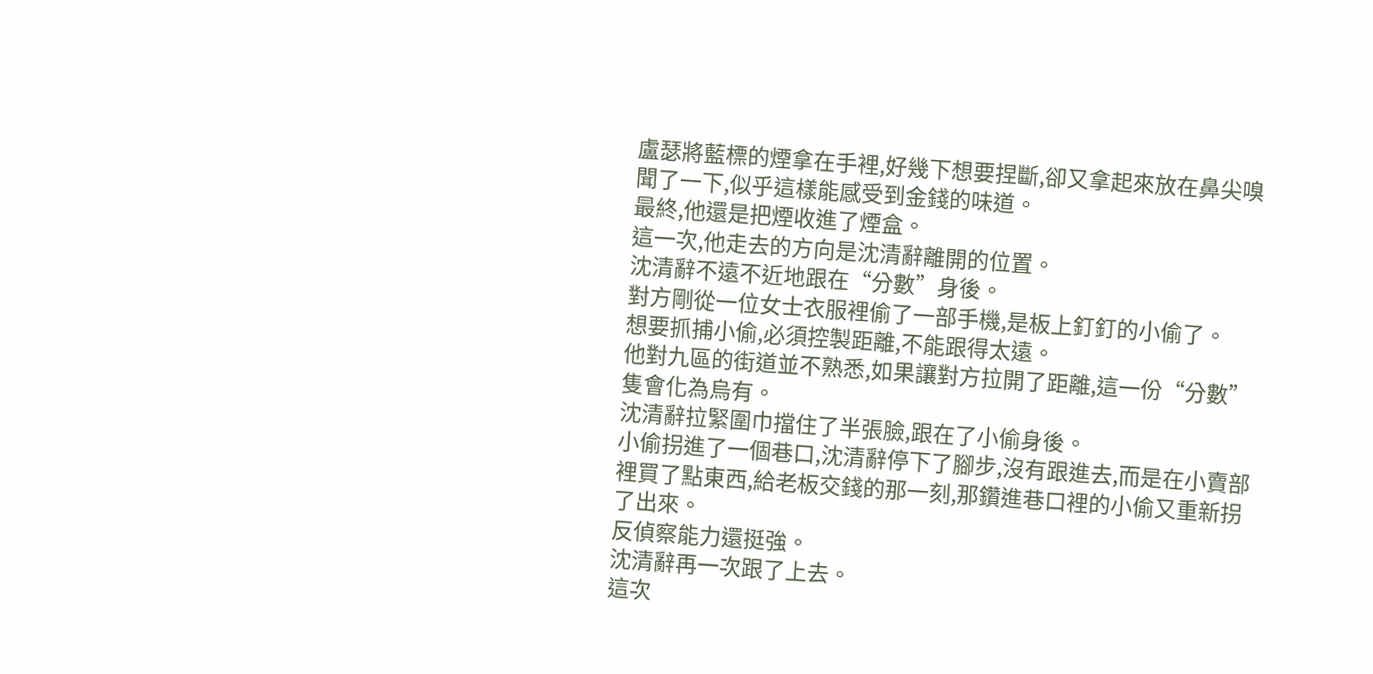盧瑟將藍標的煙拿在手裡,好幾下想要捏斷,卻又拿起來放在鼻尖嗅聞了一下,似乎這樣能感受到金錢的味道。
最終,他還是把煙收進了煙盒。
這一次,他走去的方向是沈清辭離開的位置。
沈清辭不遠不近地跟在“分數”身後。
對方剛從一位女士衣服裡偷了一部手機,是板上釘釘的小偷了。
想要抓捕小偷,必須控製距離,不能跟得太遠。
他對九區的街道並不熟悉,如果讓對方拉開了距離,這一份“分數”隻會化為烏有。
沈清辭拉緊圍巾擋住了半張臉,跟在了小偷身後。
小偷拐進了一個巷口,沈清辭停下了腳步,沒有跟進去,而是在小賣部裡買了點東西,給老板交錢的那一刻,那鑽進巷口裡的小偷又重新拐了出來。
反偵察能力還挺強。
沈清辭再一次跟了上去。
這次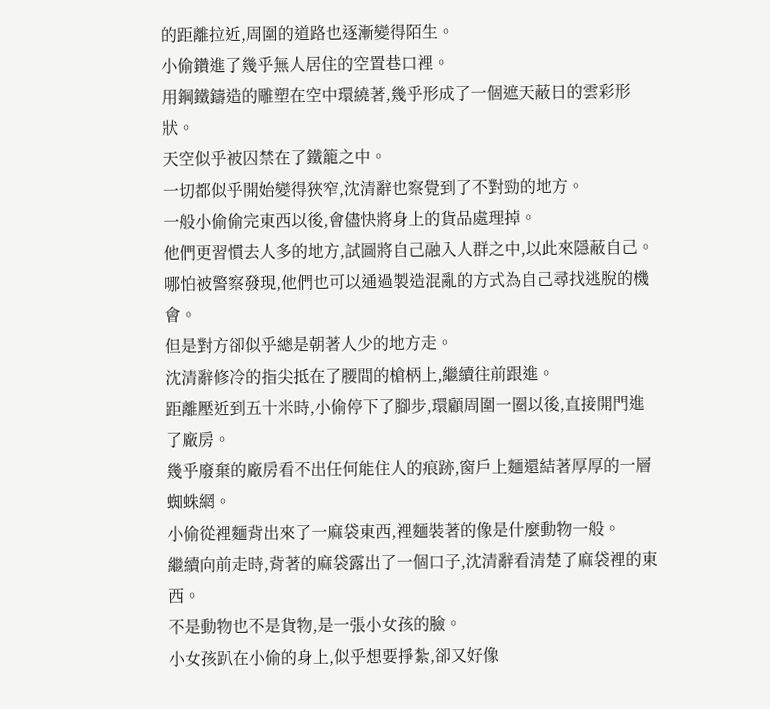的距離拉近,周圍的道路也逐漸變得陌生。
小偷鑽進了幾乎無人居住的空置巷口裡。
用鋼鐵鑄造的雕塑在空中環繞著,幾乎形成了一個遮天蔽日的雲彩形狀。
天空似乎被囚禁在了鐵籠之中。
一切都似乎開始變得狹窄,沈清辭也察覺到了不對勁的地方。
一般小偷偷完東西以後,會儘快將身上的貨品處理掉。
他們更習慣去人多的地方,試圖將自己融入人群之中,以此來隱蔽自己。
哪怕被警察發現,他們也可以通過製造混亂的方式為自己尋找逃脫的機會。
但是對方卻似乎總是朝著人少的地方走。
沈清辭修冷的指尖抵在了腰間的槍柄上,繼續往前跟進。
距離壓近到五十米時,小偷停下了腳步,環顧周圍一圈以後,直接開門進了廠房。
幾乎廢棄的廠房看不出任何能住人的痕跡,窗戶上麵還結著厚厚的一層蜘蛛網。
小偷從裡麵背出來了一麻袋東西,裡麵裝著的像是什麼動物一般。
繼續向前走時,背著的麻袋露出了一個口子,沈清辭看清楚了麻袋裡的東西。
不是動物也不是貨物,是一張小女孩的臉。
小女孩趴在小偷的身上,似乎想要掙紮,卻又好像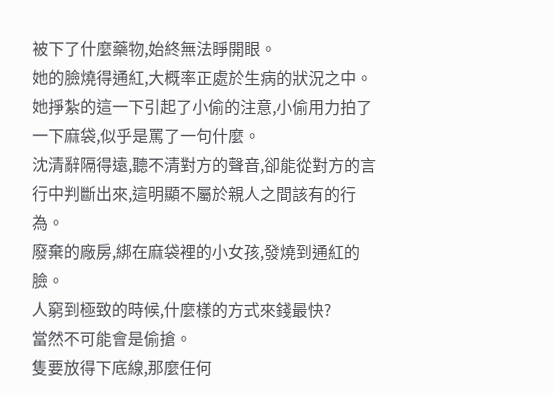被下了什麼藥物,始終無法睜開眼。
她的臉燒得通紅,大概率正處於生病的狀況之中。
她掙紮的這一下引起了小偷的注意,小偷用力拍了一下麻袋,似乎是罵了一句什麼。
沈清辭隔得遠,聽不清對方的聲音,卻能從對方的言行中判斷出來,這明顯不屬於親人之間該有的行為。
廢棄的廠房,綁在麻袋裡的小女孩,發燒到通紅的臉。
人窮到極致的時候,什麼樣的方式來錢最快?
當然不可能會是偷搶。
隻要放得下底線,那麼任何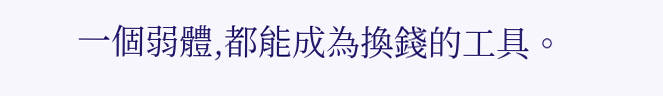一個弱體,都能成為換錢的工具。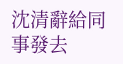沈清辭給同事發去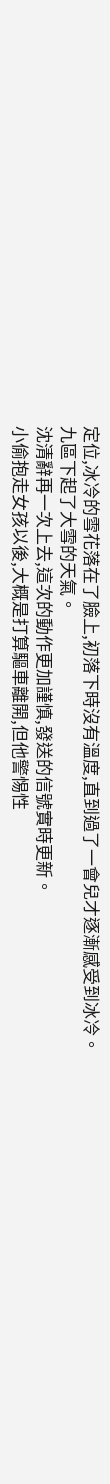定位,冰冷的雪花落在了臉上,初落下時沒有溫度,直到過了一會兒才逐漸感受到冰冷。
九區下起了大雪的天氣。
沈清辭再一次上去,這次的動作更加謹慎,發送的信號實時更新。
小偷抱走女孩以後,大概是打算驅車離開,但他警惕性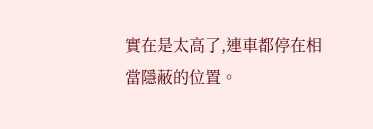實在是太高了,連車都停在相當隱蔽的位置。